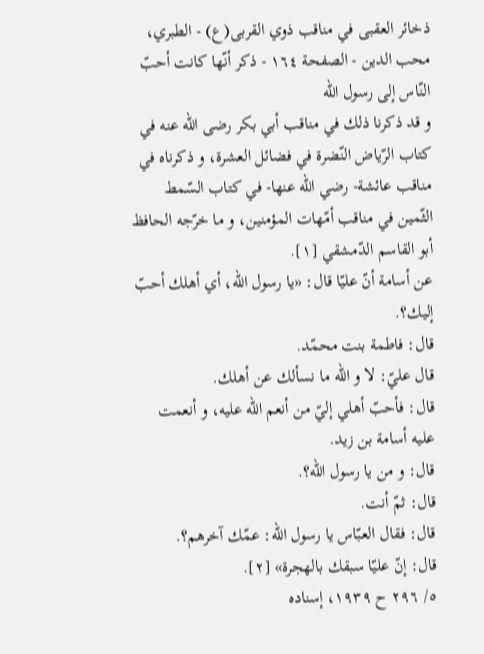ذخائر العقبى في مناقب ذوي القربى(ع) - الطبري، محب الدين - الصفحة ١٦٤ - ذكر أنّها كانت أحبّ النّاس إلى رسول اللّه
و قد ذكرنا ذلك في مناقب أبي بكر رضى اللّه عنه في كتاب الرّياض النّضرة في فضائل العشرة، و ذكرناه في مناقب عائشة- رضي اللّه عنها- في كتاب السّمط الثّمين في مناقب أمّهات المؤمنين، و ما خرّجه الحافظ أبو القاسم الدّمشقي [١].
عن أسامة أنّ عليّا قال: «يا رسول اللّه، أي أهلك أحبّ إليك؟.
قال: فاطمة بنت محمّد.
قال عليّ: لا و اللّه ما نسألك عن أهلك.
قال: فأحبّ أهلي إليّ من أنعم اللّه عليه، و أنعمت عليه أسامة بن زيد.
قال: و من يا رسول اللّه؟.
قال: ثمّ أنت.
قال: فقال العبّاس يا رسول اللّه: عمّك آخرهم؟.
قال: إنّ عليّا سبقك بالهجرة» [٢].
٥/ ٢٩٦ ح ١٩٣٩، إسناده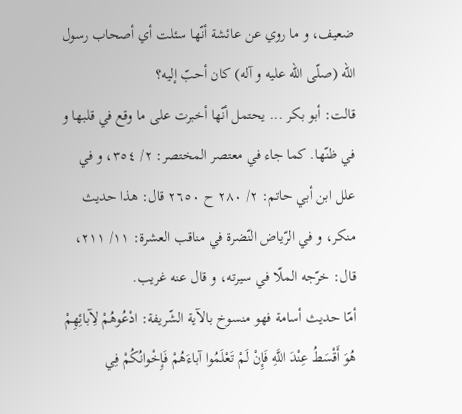ضعيف، و ما روي عن عائشة أنّها سئلت أي أصحاب رسول اللّه (صلّى اللّه عليه و آله) كان أحبّ إليه؟
قالت: أبو بكر ... يحتمل أنّها أخبرت على ما وقع في قلبها و في ظنّها. كما جاء في معتصر المختصر: ٢/ ٣٥٤، و في علل ابن أبي حاتم: ٢/ ٢٨٠ ح ٢٦٥٠ قال: هذا حديث منكر، و في الرّياض النّضرة في مناقب العشرة: ١١/ ٢١١، قال: خرّجه الملّا في سيرته، و قال عنه غريب.
أمّا حديث أسامة فهو منسوخ بالآية الشّريفة: ادْعُوهُمْ لِآبائِهِمْ هُوَ أَقْسَطُ عِنْدَ اللَّهِ فَإِنْ لَمْ تَعْلَمُوا آباءَهُمْ فَإِخْوانُكُمْ فِي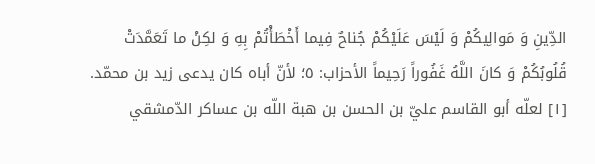الدِّينِ وَ مَوالِيكُمْ وَ لَيْسَ عَلَيْكُمْ جُناحٌ فِيما أَخْطَأْتُمْ بِهِ وَ لكِنْ ما تَعَمَّدَتْ قُلُوبُكُمْ وَ كانَ اللَّهُ غَفُوراً رَحِيماً الأحزاب: ٥؛ لأنّ أباه كان يدعى زيد بن محمّد.
[١] لعلّه أبو القاسم عليّ بن الحسن بن هبة اللّه بن عساكر الدّمشقي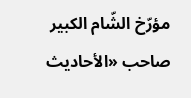مؤرّخ الشّام الكبير صاحب «الأحاديث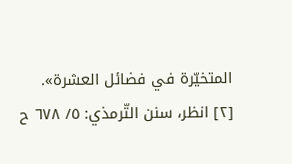المتخيّرة في فضائل العشرة».
[٢] انظر، سنن التّرمذي: ٥/ ٦٧٨ ح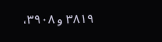٣٨١٩ و ٣٩٠٨،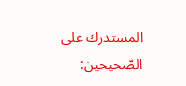المستدرك على الصّحيحين: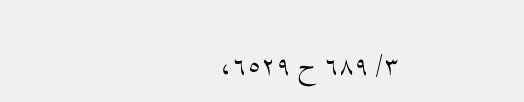٣/ ٦٨٩ ح ٦٥٢٩،